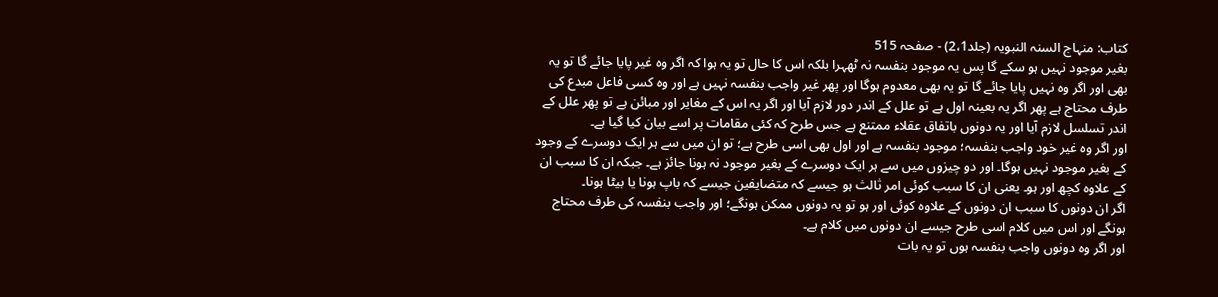کتاب: منہاج السنہ النبویہ (جلد2،1) - صفحہ 515
بغیر موجود نہیں ہو سکے گا پس یہ موجود بنفسہ نہ ٹھہرا بلکہ اس کا حال تو یہ ہوا کہ اگر وہ غیر پایا جائے گا تو یہ بھی اور اگر وہ نہیں پایا جائے گا تو یہ بھی معدوم ہوگا اور پھر غیر واجب بنفسہ نہیں ہے اور وہ کسی فاعل مبدع کی طرف محتاج ہے پھر اگر یہ بعینہ اول ہے تو علل کے اندر دور لازم آیا اور اگر یہ اس کے مغایر اور مبائن ہے تو پھر علل کے اندر تسلسل لازم آیا اور یہ دونوں باتفاق عقلاء ممتنع ہے جس طرح کہ کئی مقامات پر اسے بیان کیا گیا ہے۔
اور اگر وہ غیر خود واجب بنفسہ؛ موجود بنفسہ ہے اور اول بھی اسی طرح ہے؛ تو ان میں سے ہر ایک دوسرے کے وجود کے بغیر موجود نہیں ہوگا۔ اور دو چیزوں میں سے ہر ایک دوسرے کے بغیر موجود نہ ہونا جائز ہے۔ جبکہ ان کا سبب ان کے علاوہ کچھ اور ہو۔ یعنی ان کا سبب کوئی امر ثالث ہو جیسے کہ متضایفین جیسے کہ باپ ہونا یا بیٹا ہونا۔
اگر ان دونوں کا سبب ان دونوں کے علاوہ کوئی اور ہو تو یہ دونوں ممکن ہونگے؛ اور واجب بنفسہ کی طرف محتاج ہونگے اور اس میں کلام اسی طرح جیسے ان دونوں میں کلام ہے۔
اور اگر وہ دونوں واجب بنفسہ ہوں تو یہ بات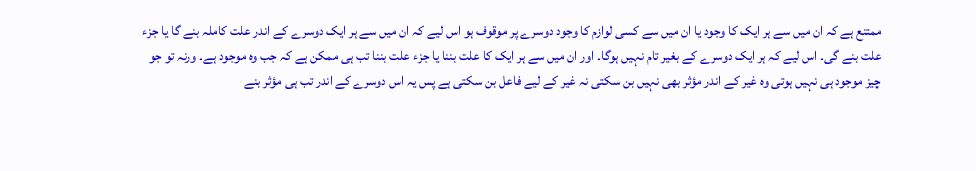ممتنع ہے کہ ان میں سے ہر ایک کا وجود یا ان میں سے کسی لوازم کا وجود دوسرے پر موقوف ہو اس لیے کہ ان میں سے ہر ایک دوسرے کے اندر علت کاملہ بنے گا یا جزء علت بنے گی۔ اس لیے کہ ہر ایک دوسرے کے بغیر تام نہیں ہوگا۔ اور ان میں سے ہر ایک کا علت بننا یا جزء علت بننا تب ہی ممکن ہے کہ جب وہ موجود ہے۔ ورنہ تو جو چیز موجود ہی نہیں ہوتی وہ غیر کے اندر مؤثر بھی نہیں بن سکتی نہ غیر کے لیے فاعل بن سکتی ہے پس یہ اس دوسرے کے اندر تب ہی مؤثر بنے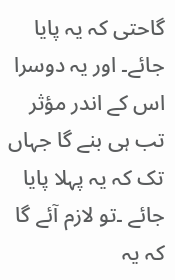گاحتی کہ یہ پایا جائے۔ اور یہ دوسرا اس کے اندر مؤثر تب ہی بنے گا جہاں تک کہ یہ پہلا پایا جائے ۔تو لازم آئے گا کہ یہ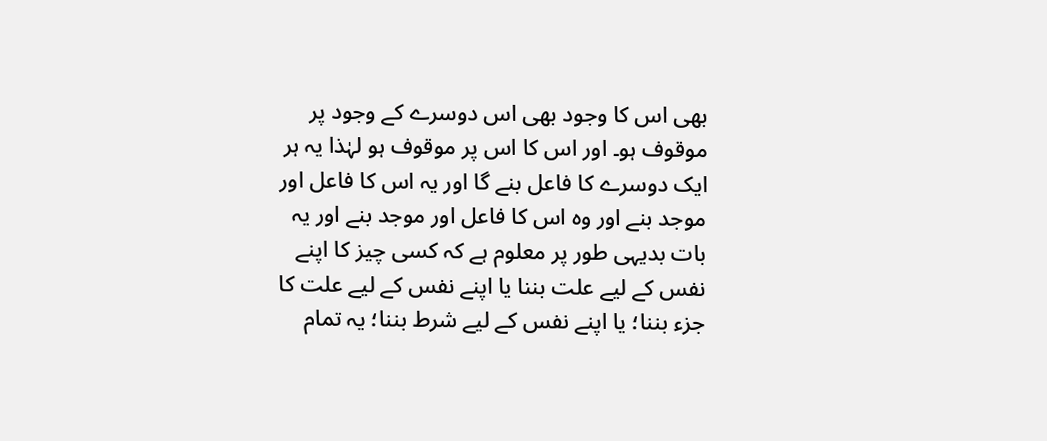بھی اس کا وجود بھی اس دوسرے کے وجود پر موقوف ہو۔ اور اس کا اس پر موقوف ہو لہٰذا یہ ہر ایک دوسرے کا فاعل بنے گا اور یہ اس کا فاعل اور موجد بنے اور وہ اس کا فاعل اور موجد بنے اور یہ بات بدیہی طور پر معلوم ہے کہ کسی چیز کا اپنے نفس کے لیے علت بننا یا اپنے نفس کے لیے علت کا جزء بننا؛ یا اپنے نفس کے لیے شرط بننا؛ یہ تمام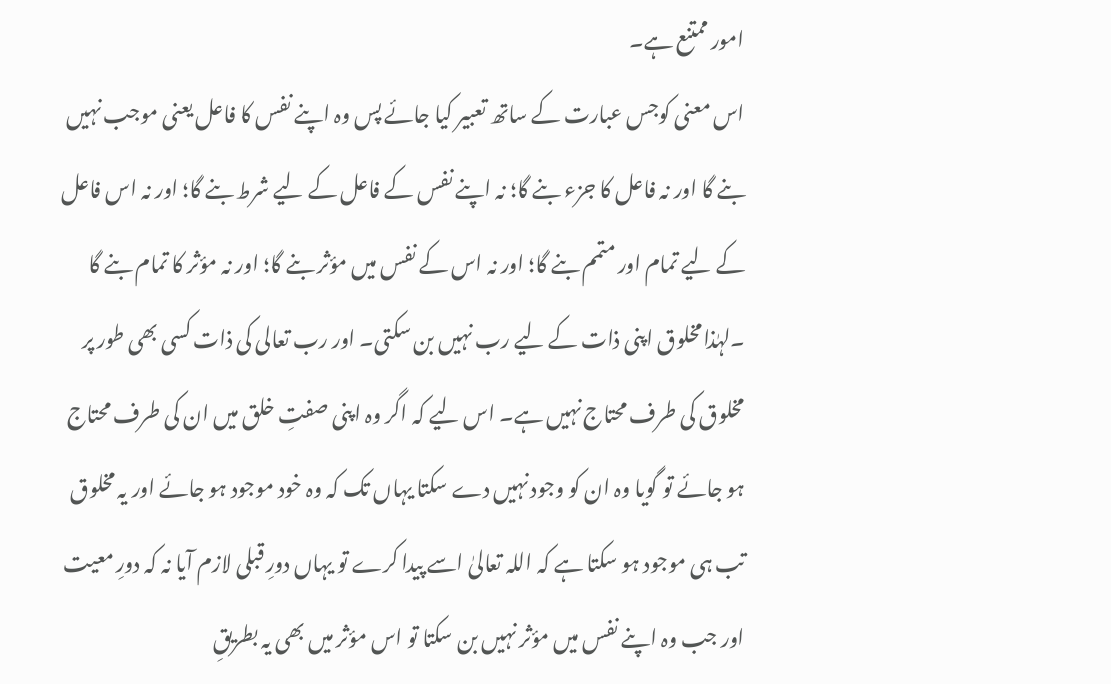امور ممتنع ہے۔
اس معنی کوجس عبارت کے ساتھ تعبیر کیا جائے پس وہ اپنے نفس کا فاعل یعنی موجب نہیں بنے گا اور نہ فاعل کا جزء بنے گا؛ نہ اپنے نفس کے فاعل کے لیے شرط بنے گا؛ اور نہ اس فاعل کے لیے تمام اور متمم بنے گا؛ اور نہ اس کے نفس میں مؤثر بنے گا؛ اور نہ مؤثر کا تمام بنے گا ۔لہٰذامخلوق اپنی ذات کے لیے رب نہیں بن سکتی۔ اور رب تعالی کی ذات کسی بھی طور پر مخلوق کی طرف محتاج نہیں ہے۔ اس لیے کہ اگر وہ اپنی صفتِ خلق میں ان کی طرف محتاج ہو جائے تو گویا وہ ان کو وجود نہیں دے سکتا یہاں تک کہ وہ خود موجود ہو جائے اور یہ مخلوق تب ہی موجود ہو سکتا ہے کہ اللہ تعالیٰ اسے پیدا کرے تو یہاں دورِ قبلی لازم آیا نہ کہ دورِ معیت اور جب وہ اپنے نفس میں مؤثر نہیں بن سکتا تو اس مؤثر میں بھی یہ بطریقِ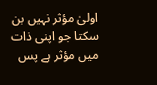اولیٰ مؤثر نہیں بن سکتا جو اپنی ذات میں مؤثر ہے پس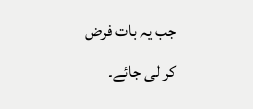جب یہ بات فرض کر لی جائے۔